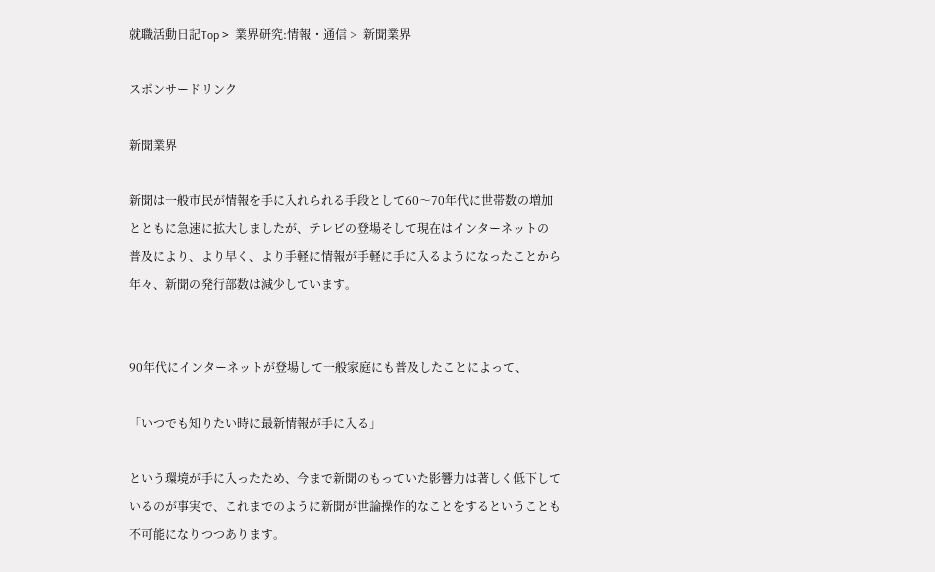就職活動日記Top >  業界研究:情報・通信 >  新聞業界

スポンサードリンク

新聞業界

新聞は一般市民が情報を手に入れられる手段として60〜70年代に世帯数の増加
とともに急速に拡大しましたが、テレビの登場そして現在はインターネットの
普及により、より早く、より手軽に情報が手軽に手に入るようになったことから
年々、新聞の発行部数は減少しています。


90年代にインターネットが登場して一般家庭にも普及したことによって、

「いつでも知りたい時に最新情報が手に入る」

という環境が手に入ったため、今まで新聞のもっていた影響力は著しく低下して
いるのが事実で、これまでのように新聞が世論操作的なことをするということも
不可能になりつつあります。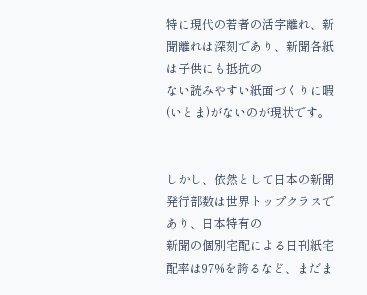特に現代の若者の活字離れ、新聞離れは深刻であり、新聞各紙は子供にも抵抗の
ない読みやすい紙面づくりに暇(いとま)がないのが現状です。


しかし、依然として日本の新聞発行部数は世界トップクラスであり、日本特有の
新聞の個別宅配による日刊紙宅配率は97%を誇るなど、まだま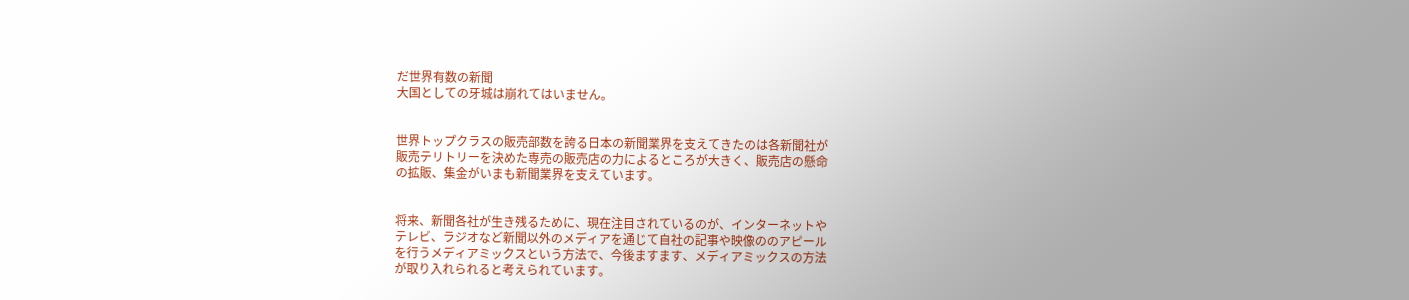だ世界有数の新聞
大国としての牙城は崩れてはいません。


世界トップクラスの販売部数を誇る日本の新聞業界を支えてきたのは各新聞社が
販売テリトリーを決めた専売の販売店の力によるところが大きく、販売店の懸命
の拡販、集金がいまも新聞業界を支えています。


将来、新聞各社が生き残るために、現在注目されているのが、インターネットや
テレビ、ラジオなど新聞以外のメディアを通じて自社の記事や映像ののアピール
を行うメディアミックスという方法で、今後ますます、メディアミックスの方法
が取り入れられると考えられています。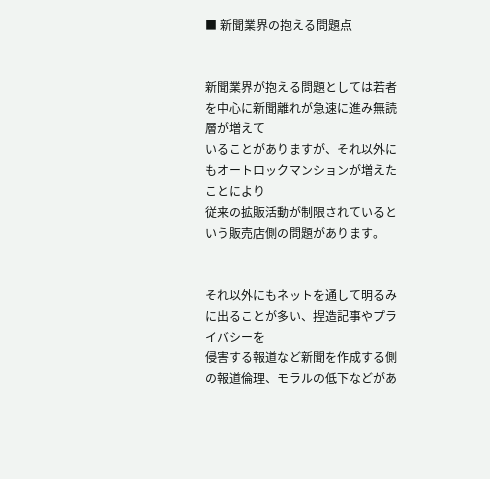■ 新聞業界の抱える問題点


新聞業界が抱える問題としては若者を中心に新聞離れが急速に進み無読層が増えて
いることがありますが、それ以外にもオートロックマンションが増えたことにより
従来の拡販活動が制限されているという販売店側の問題があります。


それ以外にもネットを通して明るみに出ることが多い、捏造記事やプライバシーを
侵害する報道など新聞を作成する側の報道倫理、モラルの低下などがあ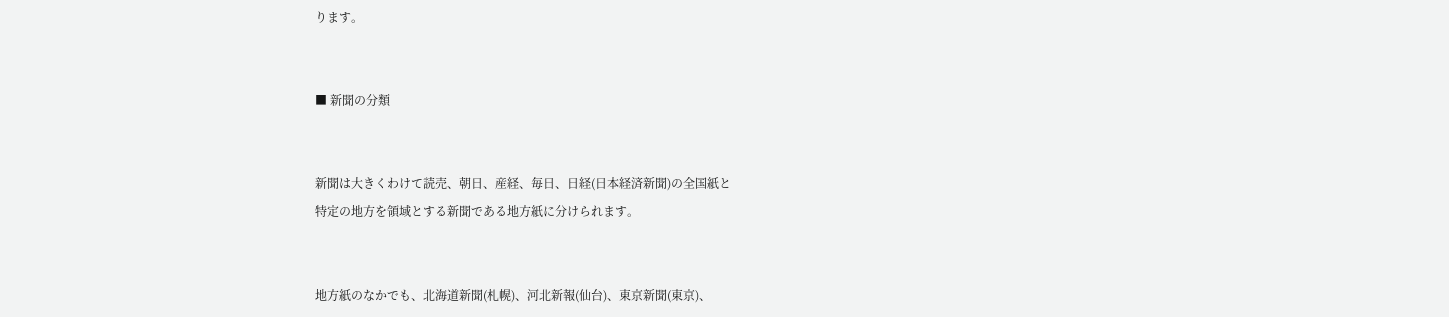ります。


■ 新聞の分類


新聞は大きくわけて読売、朝日、産経、毎日、日経(日本経済新聞)の全国紙と
特定の地方を領域とする新聞である地方紙に分けられます。


地方紙のなかでも、北海道新聞(札幌)、河北新報(仙台)、東京新聞(東京)、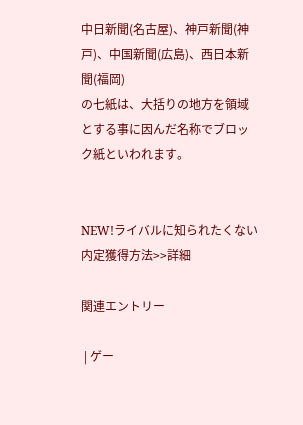中日新聞(名古屋)、神戸新聞(神戸)、中国新聞(広島)、西日本新聞(福岡)
の七紙は、大括りの地方を領域とする事に因んだ名称でブロック紙といわれます。


NEW!ライバルに知られたくない内定獲得方法>>詳細

関連エントリー

 | ゲー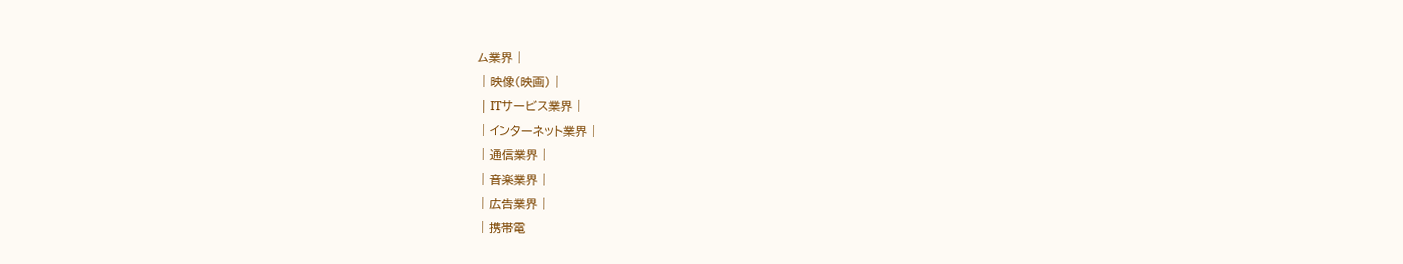ム業界 |
 | 映像(映画) |
 | ITサービス業界 |
 | インターネット業界 |
 | 通信業界 |
 | 音楽業界 |
 | 広告業界 |
 | 携帯電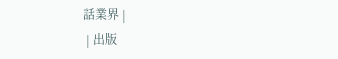話業界 |
 | 出版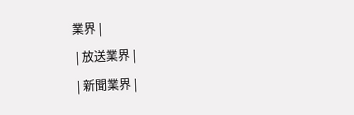業界 |
 | 放送業界 |
 | 新聞業界 |